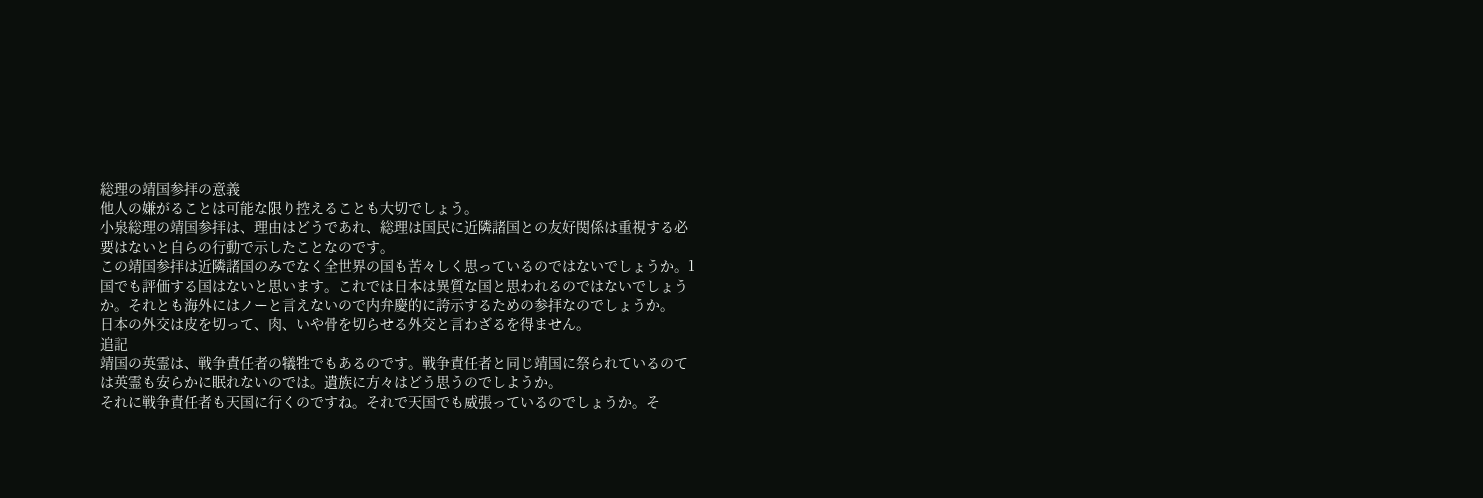総理の靖国参拝の意義
他人の嫌がることは可能な限り控えることも大切でしょう。
小泉総理の靖国参拝は、理由はどうであれ、総理は国民に近隣諸国との友好関係は重視する必要はないと自らの行動で示したことなのです。
この靖国参拝は近隣諸国のみでなく全世界の国も苦々しく思っているのではないでしょうか。1国でも評価する国はないと思います。これでは日本は異質な国と思われるのではないでしょうか。それとも海外にはノーと言えないので内弁慶的に誇示するための参拝なのでしょうか。
日本の外交は皮を切って、肉、いや骨を切らせる外交と言わざるを得ません。
追記
靖国の英霊は、戦争責任者の犠牲でもあるのです。戦争責任者と同じ靖国に祭られているのては英霊も安らかに眠れないのでは。遺族に方々はどう思うのでしようか。
それに戦争責任者も天国に行くのですね。それで天国でも威張っているのでしょうか。そ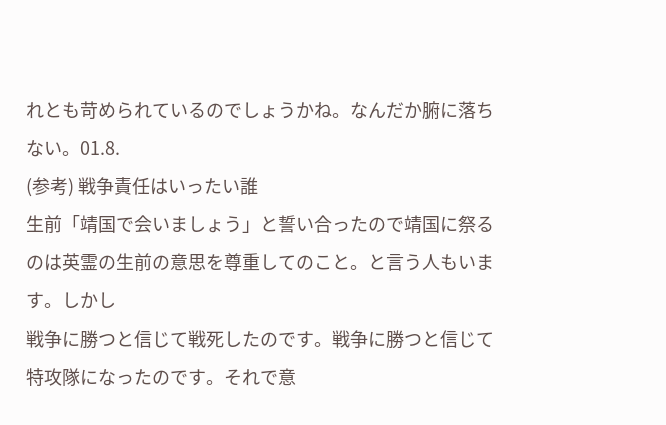れとも苛められているのでしょうかね。なんだか腑に落ちない。01.8.
(参考) 戦争責任はいったい誰
生前「靖国で会いましょう」と誓い合ったので靖国に祭るのは英霊の生前の意思を尊重してのこと。と言う人もいます。しかし
戦争に勝つと信じて戦死したのです。戦争に勝つと信じて特攻隊になったのです。それで意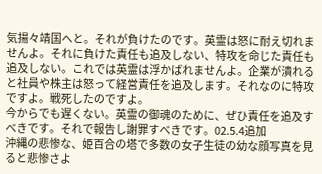気揚々靖国へと。それが負けたのです。英霊は怒に耐え切れませんよ。それに負けた責任も追及しない、特攻を命じた責任も追及しない。これでは英霊は浮かばれませんよ。企業が潰れると社員や株主は怒って経営責任を追及します。それなのに特攻ですよ。戦死したのですよ。
今からでも遅くない。英霊の御魂のために、ぜひ責任を追及すべきです。それで報告し謝罪すべきです。02.5.4追加
沖縄の悲惨な、姫百合の塔で多数の女子生徒の幼な顔写真を見ると悲惨さよ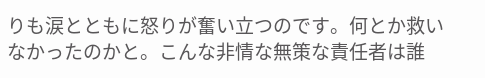りも涙とともに怒りが奮い立つのです。何とか救いなかったのかと。こんな非情な無策な責任者は誰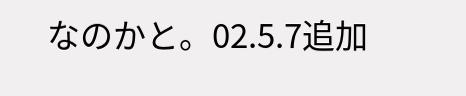なのかと。02.5.7追加